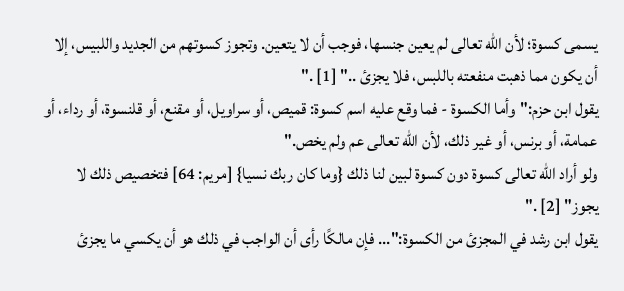يسمى كسوة؛ لأن الله تعالى لم يعين جنسها، فوجب أن لا يتعين. وتجوز كسوتهم من الجديد واللبيس، إلا أن يكون مما ذهبت منفعته باللبس، فلا يجزئ .." [1] ."
يقول ابن حزم:"وأما الكسوة - فما وقع عليه اسم كسوة: قميص، أو سراويل، أو مقنع، أو قلنسوة، أو رداء، أو عمامة، أو برنس، أو غير ذلك، لأن الله تعالى عم ولم يخص."
ولو أراد الله تعالى كسوة دون كسوة لبين لنا ذلك {وما كان ربك نسيا} [مريم: 64] فتخصيص ذلك لا يجوز" [2] ."
يقول ابن رشد في المجزئ من الكسوة:"... فإن مالكًا رأى أن الواجب في ذلك هو أن يكسي ما يجزئ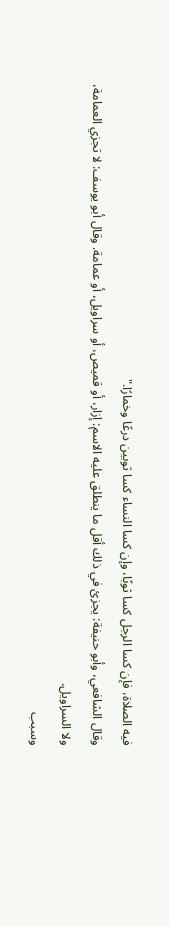فيه الصلاة، فإن كسا الرجل كسا ثوبًا، وإن كسا النساء كسا ثوبين درعًا وخمارًا."
وقال الشافعي، وأبو حنيفة: يجزئ في ذلك أقل ما ينطلق عليه الاسم: إزار، أو قميص، أو سراويل، أو عمامة. وقال أبو يوسف: لا تجزي العمامة، ولا السراويل.
وسبب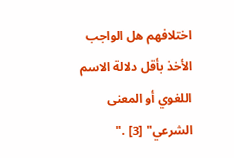اختلافهم هل الواجب الأخذ بأقل دلالة الاسم اللغوي أو المعنى الشرعي" [3] ."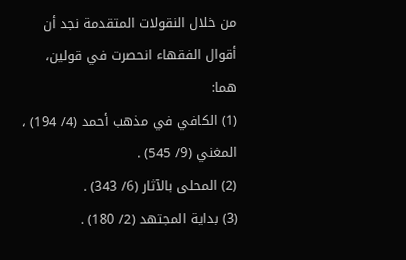من خلال النقولات المتقدمة نجد أن أقوال الفقهاء انحصرت في قولين، هما:
(1) الكافي في مذهب أحمد (4/ 194) ، المغني (9/ 545) .
(2) المحلى بالآثار (6/ 343) .
(3) بداية المجتهد (2/ 180) .